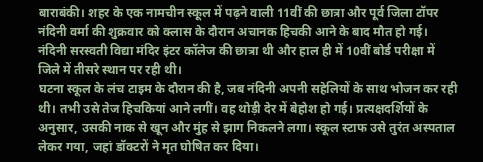बाराबंकी। शहर के एक नामचीन स्कूल में पढ़ने वाली 11वीं की छात्रा और पूर्व जिला टॉपर नंदिनी वर्मा की शुक्रवार को क्लास के दौरान अचानक हिचकी आने के बाद मौत हो गई। नंदिनी सरस्वती विद्या मंदिर इंटर कॉलेज की छात्रा थी और हाल ही में 10वीं बोर्ड परीक्षा में जिले में तीसरे स्थान पर रही थी।
घटना स्कूल के लंच टाइम के दौरान की है, जब नंदिनी अपनी सहेलियों के साथ भोजन कर रही थी। तभी उसे तेज हिचकियां आने लगीं। वह थोड़ी देर में बेहोश हो गई। प्रत्यक्षदर्शियों के अनुसार, उसकी नाक से खून और मुंह से झाग निकलने लगा। स्कूल स्टाफ उसे तुरंत अस्पताल लेकर गया, जहां डॉक्टरों ने मृत घोषित कर दिया।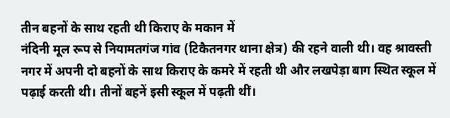तीन बहनों के साथ रहती थी किराए के मकान में
नंदिनी मूल रूप से नियामतगंज गांव (टिकैतनगर थाना क्षेत्र) की रहने वाली थी। वह श्रावस्ती नगर में अपनी दो बहनों के साथ किराए के कमरे में रहती थी और लखपेड़ा बाग स्थित स्कूल में पढ़ाई करती थी। तीनों बहनें इसी स्कूल में पढ़ती थीं।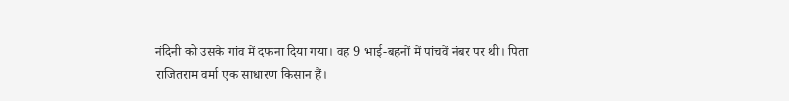नंदिनी को उसके गांव में दफना दिया गया। वह 9 भाई-बहनों में पांचवें नंबर पर थी। पिता राजितराम वर्मा एक साधारण किसान हैं।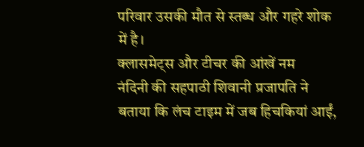परिवार उसकी मौत से स्तब्ध और गहरे शोक में है।
क्लासमेट्स और टीचर की आंखें नम
नंदिनी की सहपाठी शिवानी प्रजापति ने बताया कि लंच टाइम में जब हिचकियां आईं,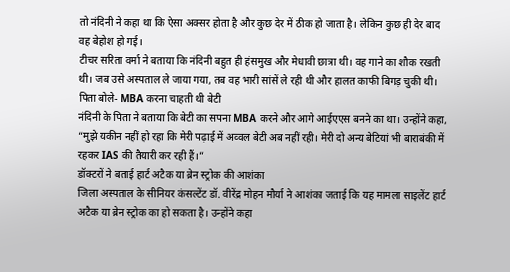तो नंदिनी ने कहा था कि ऐसा अक्सर होता है और कुछ देर में ठीक हो जाता है। लेकिन कुछ ही देर बाद वह बेहोश हो गई।
टीचर सरिता वर्मा ने बताया कि नंदिनी बहुत ही हंसमुख और मेधावी छात्रा थी। वह गाने का शौक रखती थी। जब उसे अस्पताल ले जाया गया, तब वह भारी सांसें ले रही थी और हालत काफी बिगड़ चुकी थी।
पिता बोले- MBA करना चाहती थी बेटी
नंदिनी के पिता ने बताया कि बेटी का सपना MBA करने और आगे आईएएस बनने का था। उन्होंने कहा, “मुझे यकीन नहीं हो रहा कि मेरी पढ़ाई में अव्वल बेटी अब नहीं रही। मेरी दो अन्य बेटियां भी बाराबंकी में रहकर IAS की तैयारी कर रही हैं।”
डॉक्टरों ने बताई हार्ट अटैक या ब्रेन स्ट्रोक की आशंका
जिला अस्पताल के सीनियर कंसल्टेंट डॉ. वीरेंद्र मोहन मौर्या ने आशंका जताई कि यह मामला साइलेंट हार्ट अटैक या ब्रेन स्ट्रोक का हो सकता है। उन्होंने कहा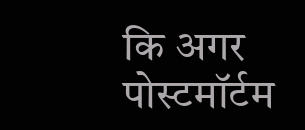कि अगर पोस्टमॉर्टम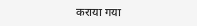कराया गया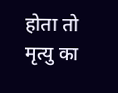होता तो मृत्यु का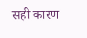सही कारण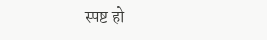स्पष्ट हो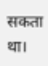सकता था।